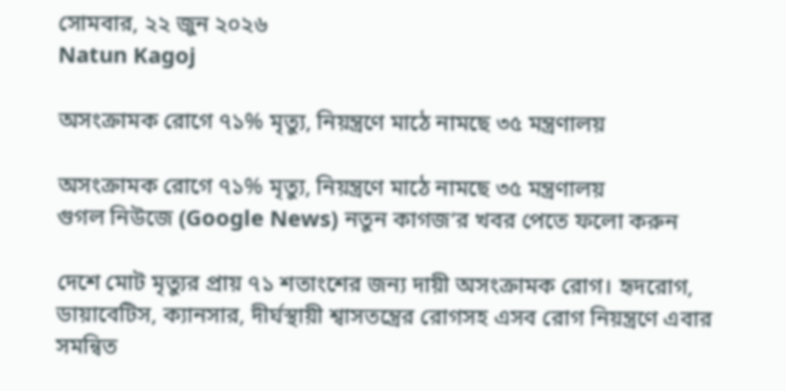সোমবার, ২২ জুন ২০২৬
Natun Kagoj

অসংক্রামক রোগে ৭১% মৃত্যু, নিয়ন্ত্রণে মাঠে নামছে ৩৫ মন্ত্রণালয়

অসংক্রামক রোগে ৭১% মৃত্যু, নিয়ন্ত্রণে মাঠে নামছে ৩৫ মন্ত্রণালয়
গুগল নিউজে (Google News) নতুন কাগজ’র খবর পেতে ফলো করুন

দেশে মোট মৃত্যুর প্রায় ৭১ শতাংশের জন্য দায়ী অসংক্রামক রোগ। হৃদরোগ, ডায়াবেটিস, ক্যানসার, দীর্ঘস্থায়ী শ্বাসতন্ত্রের রোগসহ এসব রোগ নিয়ন্ত্রণে এবার সমন্বিত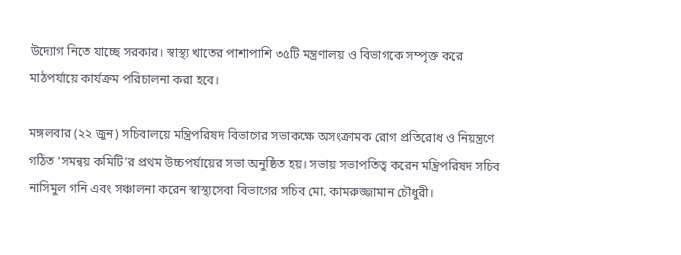উদ্যোগ নিতে যাচ্ছে সরকার। স্বাস্থ্য খাতের পাশাপাশি ৩৫টি মন্ত্রণালয় ও বিভাগকে সম্পৃক্ত করে মাঠপর্যায়ে কার্যক্রম পরিচালনা করা হবে।

মঙ্গলবার (২২ জুন) সচিবালয়ে মন্ত্রিপরিষদ বিভাগের সভাকক্ষে অসংক্রামক রোগ প্রতিরোধ ও নিয়ন্ত্রণে গঠিত ‘সমন্বয় কমিটি’র প্রথম উচ্চপর্যায়ের সভা অনুষ্ঠিত হয়। সভায় সভাপতিত্ব করেন মন্ত্রিপরিষদ সচিব নাসিমুল গনি এবং সঞ্চালনা করেন স্বাস্থ্যসেবা বিভাগের সচিব মো. কামরুজ্জামান চৌধুরী।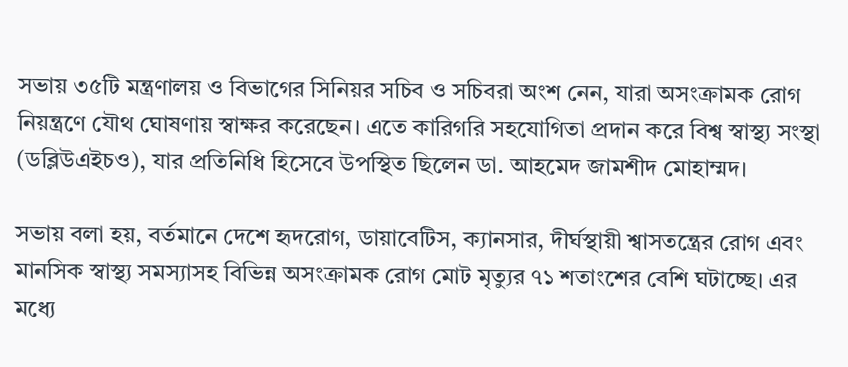সভায় ৩৫টি মন্ত্রণালয় ও বিভাগের সিনিয়র সচিব ও সচিবরা অংশ নেন, যারা অসংক্রামক রোগ নিয়ন্ত্রণে যৌথ ঘোষণায় স্বাক্ষর করেছেন। এতে কারিগরি সহযোগিতা প্রদান করে বিশ্ব স্বাস্থ্য সংস্থা (ডব্লিউএইচও), যার প্রতিনিধি হিসেবে উপস্থিত ছিলেন ডা. আহমেদ জামশীদ মোহাম্মদ।

সভায় বলা হয়, বর্তমানে দেশে হৃদরোগ, ডায়াবেটিস, ক্যানসার, দীর্ঘস্থায়ী শ্বাসতন্ত্রের রোগ এবং মানসিক স্বাস্থ্য সমস্যাসহ বিভিন্ন অসংক্রামক রোগ মোট মৃত্যুর ৭১ শতাংশের বেশি ঘটাচ্ছে। এর মধ্যে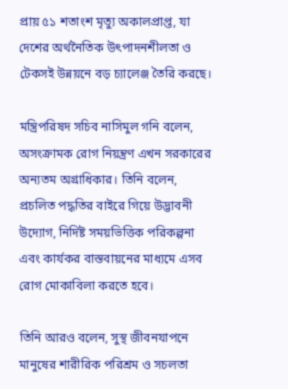প্রায় ৫১ শতাংশ মৃত্যু অকালপ্রাপ্ত, যা দেশের অর্থনৈতিক উৎপাদনশীলতা ও টেকসই উন্নয়নে বড় চ্যালেঞ্জ তৈরি করছে।

মন্ত্রিপরিষদ সচিব নাসিমুল গনি বলেন, অসংক্রামক রোগ নিয়ন্ত্রণ এখন সরকারের অন্যতম অগ্রাধিকার। তিনি বলেন, প্রচলিত পদ্ধতির বাইরে গিয়ে উদ্ভাবনী উদ্যোগ, নির্দিষ্ট সময়ভিত্তিক পরিকল্পনা এবং কার্যকর বাস্তবায়নের মাধ্যমে এসব রোগ মোকাবিলা করতে হবে।

তিনি আরও বলেন, সুস্থ জীবনযাপনে মানুষের শারীরিক পরিশ্রম ও সচলতা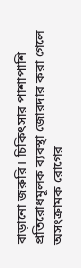বাড়ানো জরুরি। চিকিৎসার পাশাপাশি প্রতিরোধমূলক ব্যবস্থা জোরদার করা গেলে অসংক্রামক রোগের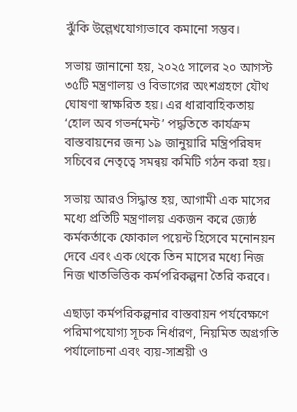ঝুঁকি উল্লেখযোগ্যভাবে কমানো সম্ভব।

সভায় জানানো হয়, ২০২৫ সালের ২০ আগস্ট ৩৫টি মন্ত্রণালয় ও বিভাগের অংশগ্রহণে যৌথ ঘোষণা স্বাক্ষরিত হয়। এর ধারাবাহিকতায় ‘হোল অব গভর্নমেন্ট’ পদ্ধতিতে কার্যক্রম বাস্তবায়নের জন্য ১৯ জানুয়ারি মন্ত্রিপরিষদ সচিবের নেতৃত্বে সমন্বয় কমিটি গঠন করা হয়।

সভায় আরও সিদ্ধান্ত হয়, আগামী এক মাসের মধ্যে প্রতিটি মন্ত্রণালয় একজন করে জ্যেষ্ঠ কর্মকর্তাকে ফোকাল পয়েন্ট হিসেবে মনোনয়ন দেবে এবং এক থেকে তিন মাসের মধ্যে নিজ নিজ খাতভিত্তিক কর্মপরিকল্পনা তৈরি করবে।

এছাড়া কর্মপরিকল্পনার বাস্তবায়ন পর্যবেক্ষণে পরিমাপযোগ্য সূচক নির্ধারণ, নিয়মিত অগ্রগতি পর্যালোচনা এবং ব্যয়-সাশ্রয়ী ও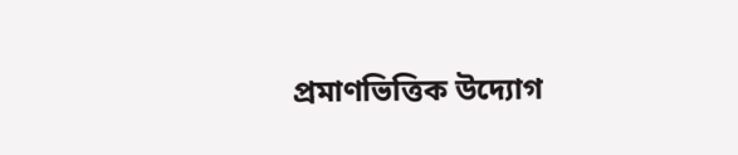প্রমাণভিত্তিক উদ্যোগ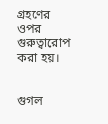গ্রহণের ওপর গুরুত্বারোপ করা হয়।


গুগল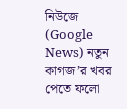নিউজে (Google News) নতুন কাগজ’র খবর পেতে ফলো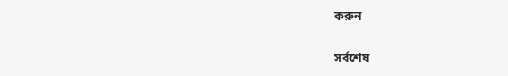করুন

সর্বশেষ